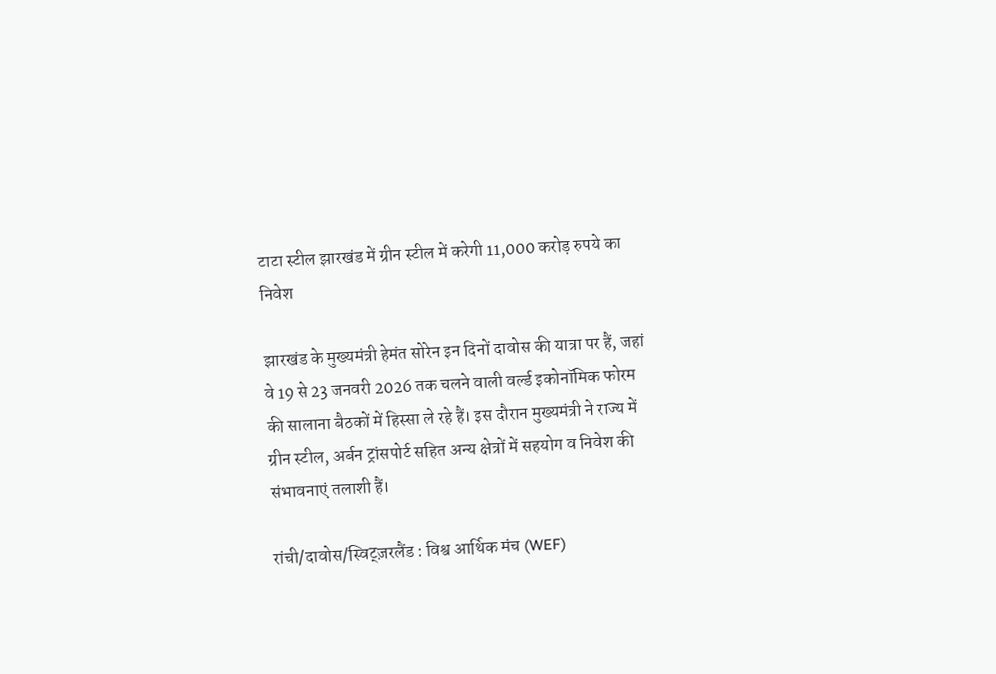टाटा स्टील झारखंड में ग्रीन स्टील में करेगी 11,000 करोड़ रुपये का निवेश

झारखंड के मुख्यमंत्री हेमंत सोरेन इन दिनों दावोस की यात्रा पर हैं, जहां वे 19 से 23 जनवरी 2026 तक चलने वाली वर्ल्ड इकोनॉमिक फोरम की सालाना बैठकों में हिस्सा ले रहे हैं। इस दौरान मुख्यमंत्री ने राज्य में ग्रीन स्टील, अर्बन ट्रांसपोर्ट सहित अन्य क्षेत्रों में सहयोग व निवेश की संभावनाएं तलाशी हैं।

रांची/दावोस/स्विट्ज़रलैंड : विश्व आर्थिक मंच (WEF)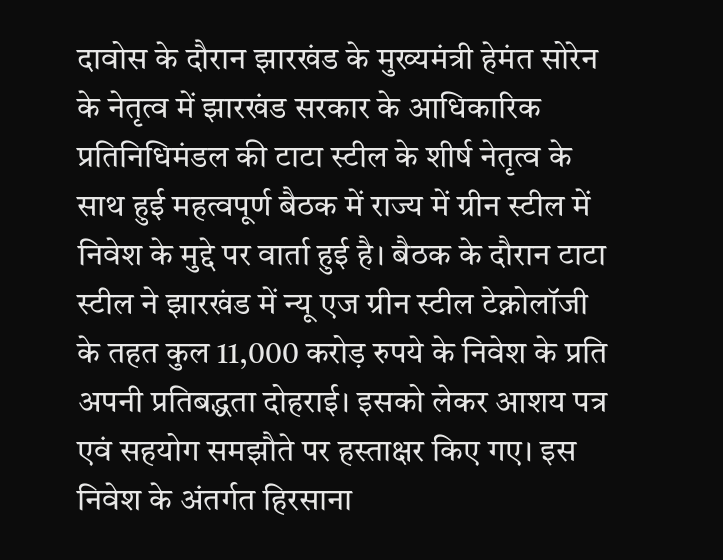दावोस के दौरान झारखंड के मुख्यमंत्री हेमंत सोरेन के नेतृत्व में झारखंड सरकार के आधिकारिक प्रतिनिधिमंडल की टाटा स्टील के शीर्ष नेतृत्व के साथ हुई महत्वपूर्ण बैठक में राज्य में ग्रीन स्टील में निवेश के मुद्दे पर वार्ता हुई है। बैठक के दौरान टाटा स्टील ने झारखंड में न्यू एज ग्रीन स्टील टेक्नोलॉजी के तहत कुल 11,000 करोड़ रुपये के निवेश के प्रति अपनी प्रतिबद्धता दोहराई। इसको लेकर आशय पत्र एवं सहयोग समझौते पर हस्ताक्षर किए गए। इस निवेश के अंतर्गत हिरसाना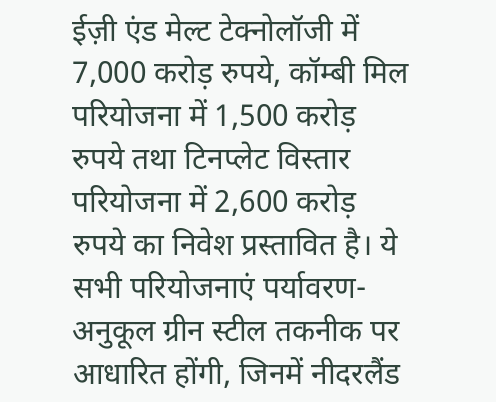ईज़ी एंड मेल्ट टेक्नोलॉजी में 7,000 करोड़ रुपये, कॉम्बी मिल परियोजना में 1,500 करोड़ रुपये तथा टिनप्लेट विस्तार परियोजना में 2,600 करोड़ रुपये का निवेश प्रस्तावित है। ये सभी परियोजनाएं पर्यावरण-अनुकूल ग्रीन स्टील तकनीक पर आधारित होंगी, जिनमें नीदरलैंड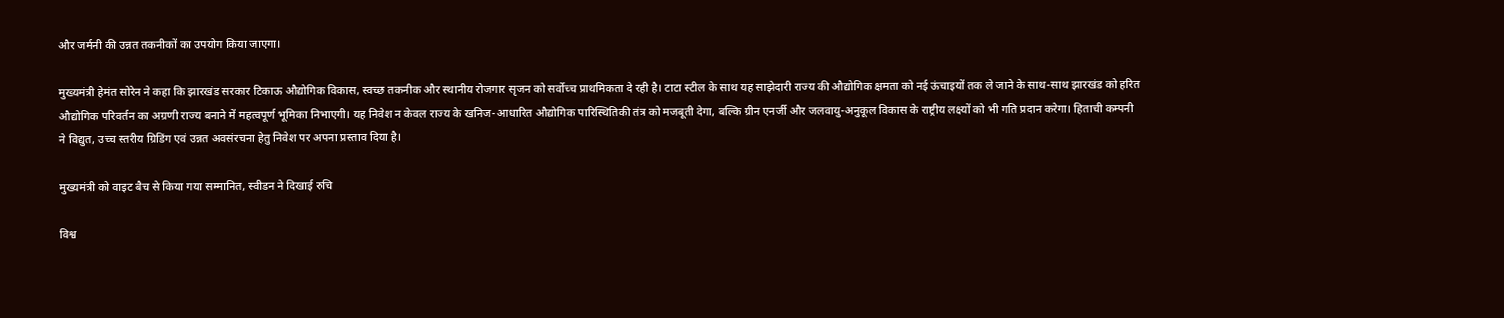और जर्मनी की उन्नत तकनीकों का उपयोग किया जाएगा।

मुख्यमंत्री हेमंत सोरेन ने कहा कि झारखंड सरकार टिकाऊ औद्योगिक विकास, स्वच्छ तकनीक और स्थानीय रोजगार सृजन को सर्वोच्च प्राथमिकता दे रही है। टाटा स्टील के साथ यह साझेदारी राज्य की औद्योगिक क्षमता को नई ऊंचाइयों तक ले जाने के साथ-साथ झारखंड को हरित औद्योगिक परिवर्तन का अग्रणी राज्य बनाने में महत्वपूर्ण भूमिका निभाएगी। यह निवेश न केवल राज्य के खनिज-आधारित औद्योगिक पारिस्थितिकी तंत्र को मजबूती देगा, बल्कि ग्रीन एनर्जी और जलवायु-अनुकूल विकास के राष्ट्रीय लक्ष्यों को भी गति प्रदान करेगा। हिताची कम्पनी ने विद्युत, उच्च स्तरीय ग्रिडिंग एवं उन्नत अवसंरचना हेतु निवेश पर अपना प्रस्ताव दिया है।

मुख्यमंत्री को वाइट बैच से किया गया सम्मानित, स्वीडन ने दिखाई रुचि

विश्व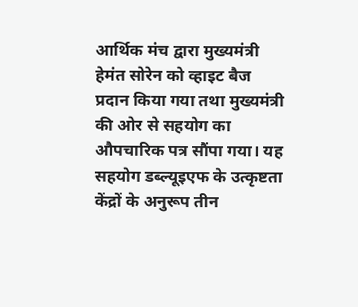आर्थिक मंच द्वारा मुख्यमंत्री हेमंत सोरेन को व्हाइट बैज प्रदान किया गया तथा मुख्यमंत्री की ओर से सहयोग का औपचारिक पत्र सौंपा गया। यह सहयोग डब्ल्यूइएफ के उत्कृष्टता केंद्रों के अनुरूप तीन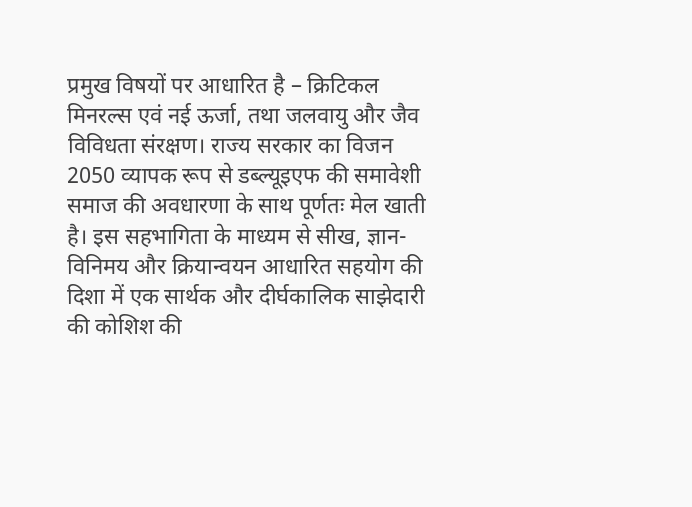प्रमुख विषयों पर आधारित है – क्रिटिकल मिनरल्स एवं नई ऊर्जा, तथा जलवायु और जैव विविधता संरक्षण। राज्य सरकार का विजन 2050 व्यापक रूप से डब्ल्यूइएफ की समावेशी समाज की अवधारणा के साथ पूर्णतः मेल खाती है। इस सहभागिता के माध्यम से सीख, ज्ञान-विनिमय और क्रियान्वयन आधारित सहयोग की दिशा में एक सार्थक और दीर्घकालिक साझेदारी की कोशिश की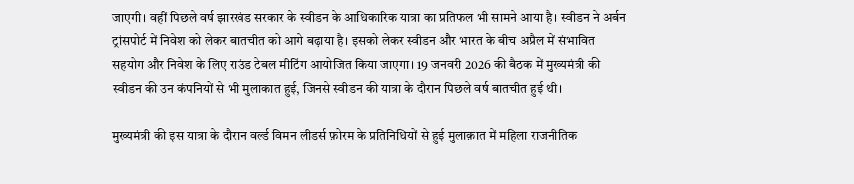जाएगी। वहीं पिछले वर्ष झारखंड सरकार के स्वीडन के आधिकारिक यात्रा का प्रतिफल भी सामने आया है। स्वीडन ने अर्बन ट्रांसपोर्ट में निवेश को लेकर बातचीत को आगे बढ़ाया है। इसको लेकर स्वीडन और भारत के बीच अप्रैल में संभावित सहयोग और निवेश के लिए राउंड टेबल मीटिंग आयोजित किया जाएगा। 19 जनवरी 2026 की बैठक में मुख्यमंत्री की स्वीडन की उन कंपनियों से भी मुलाकात हुई, जिनसे स्वीडन की यात्रा के दौरान पिछले वर्ष बातचीत हुई थी।

मुख्यमंत्री की इस यात्रा के दौरान वर्ल्ड विमन लीडर्स फ़ोरम के प्रतिनिधियों से हुई मुलाक़ात में महिला राजनीतिक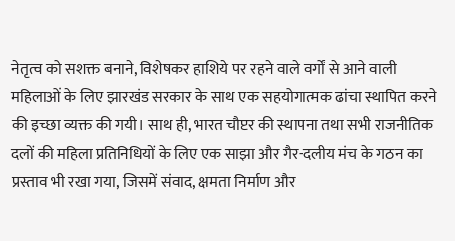नेतृत्व को सशक्त बनाने, विशेषकर हाशिये पर रहने वाले वर्गों से आने वाली महिलाओं के लिए झारखंड सरकार के साथ एक सहयोगात्मक ढांचा स्थापित करने की इच्छा व्यक्त की गयी। साथ ही, भारत चौप्टर की स्थापना तथा सभी राजनीतिक दलों की महिला प्रतिनिधियों के लिए एक साझा और गैर-दलीय मंच के गठन का प्रस्ताव भी रखा गया, जिसमें संवाद, क्षमता निर्माण और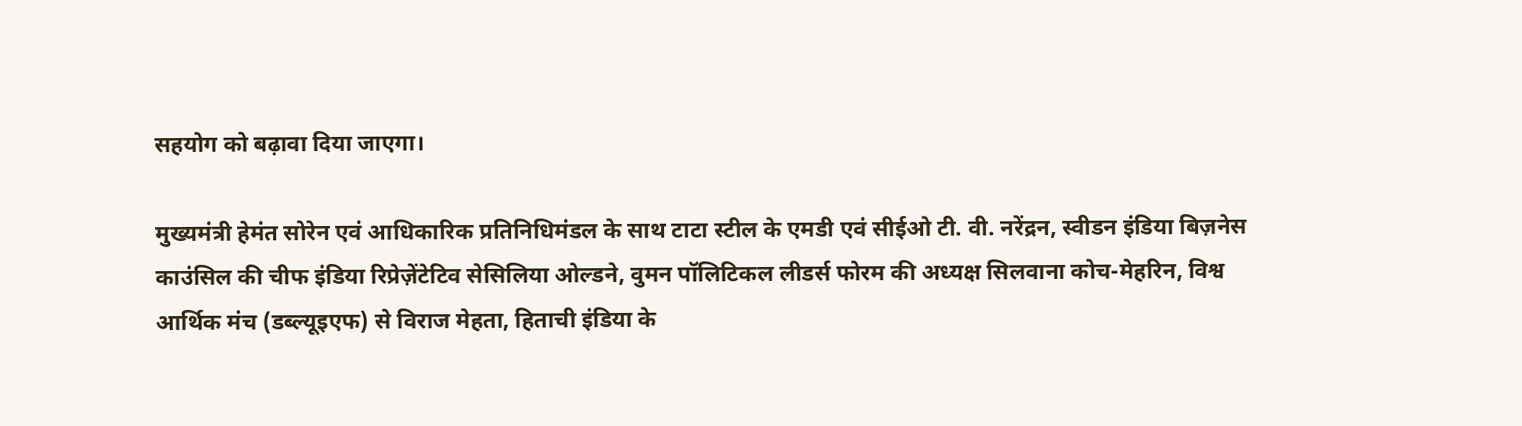सहयोग को बढ़ावा दिया जाएगा।

मुख्यमंत्री हेमंत सोरेन एवं आधिकारिक प्रतिनिधिमंडल के साथ टाटा स्टील के एमडी एवं सीईओ टी. वी. नरेंद्रन, स्वीडन इंडिया बिज़नेस काउंसिल की चीफ इंडिया रिप्रेज़ेंटेटिव सेसिलिया ओल्डने, वुमन पॉलिटिकल लीडर्स फोरम की अध्यक्ष सिलवाना कोच-मेहरिन, विश्व आर्थिक मंच (डब्ल्यूइएफ) से विराज मेहता, हिताची इंडिया के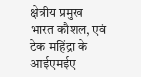क्षेत्रीय प्रमुख भारत कौशल, एवं टेक महिंद्रा के आईएमईए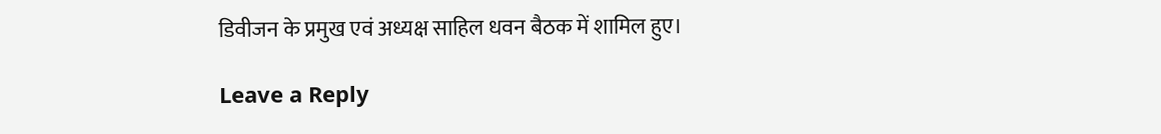डिवीजन के प्रमुख एवं अध्यक्ष साहिल धवन बैठक में शामिल हुए।

Leave a Reply